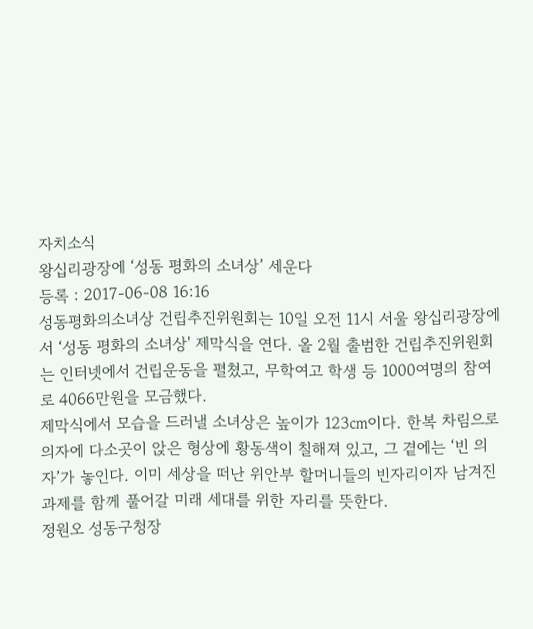자치소식
왕십리광장에 ‘성동 평화의 소녀상’ 세운다
등록 : 2017-06-08 16:16
성동평화의소녀상 건립추진위원회는 10일 오전 11시 서울 왕십리광장에서 ‘성동 평화의 소녀상' 제막식을 연다. 올 2월 출범한 건립추진위원회는 인터넷에서 건립운동을 펼쳤고, 무학여고 학생 등 1000여명의 참여로 4066만원을 모금했다.
제막식에서 모습을 드러낼 소녀상은 높이가 123㎝이다. 한복 차림으로 의자에 다소곳이 앉은 형상에 황동색이 칠해져 있고, 그 곁에는 ‘빈 의자’가 놓인다. 이미 세상을 떠난 위안부 할머니들의 빈자리이자 남겨진 과제를 함께 풀어갈 미래 세대를 위한 자리를 뜻한다.
정원오 성동구청장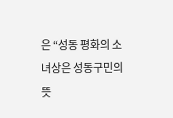은 “성동 평화의 소녀상은 성동구민의 뜻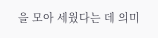을 모아 세웠다는 데 의미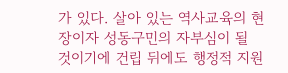가 있다. 살아 있는 역사교육의 현장이자 성동구민의 자부심이 될 것이기에 건립 뒤에도 행정적 지원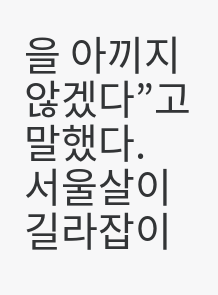을 아끼지 않겠다”고 말했다.
서울살이 길라잡이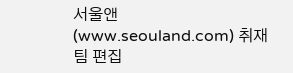서울앤(www.seouland.com) 취재팀 편집